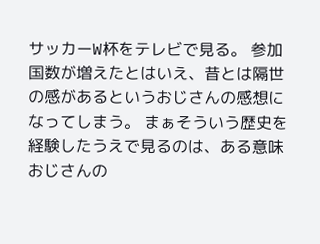サッカーW杯をテレビで見る。 参加国数が増えたとはいえ、昔とは隔世の感があるというおじさんの感想になってしまう。 まぁそういう歴史を経験したうえで見るのは、ある意味おじさんの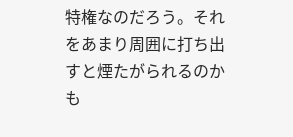特権なのだろう。それをあまり周囲に打ち出すと煙たがられるのかも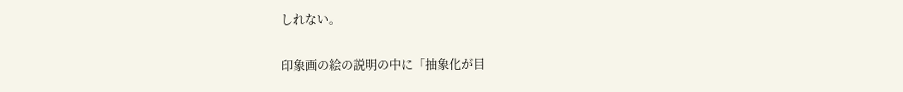しれない。

印象画の絵の説明の中に「抽象化が目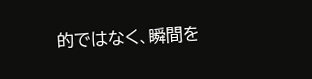的ではなく、瞬間を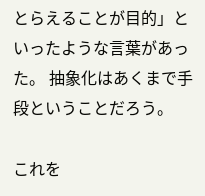とらえることが目的」といったような言葉があった。 抽象化はあくまで手段ということだろう。

これを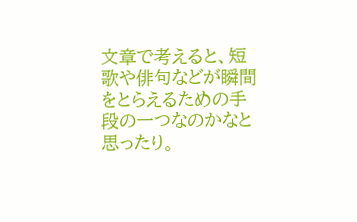文章で考えると、短歌や俳句などが瞬間をとらえるための手段の一つなのかなと思ったり。